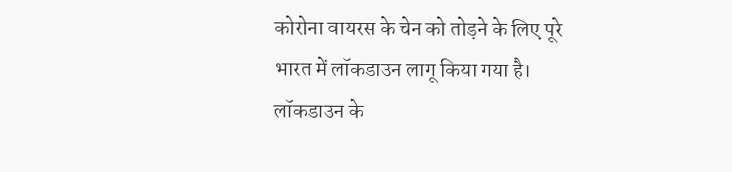कोरोना वायरस के चेन को तोड़ने के लिए पूरे भारत में लॉकडाउन लागू किया गया है। लॉकडाउन के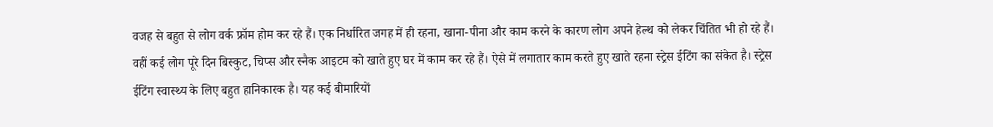वजह से बहुत से लोग वर्क फ्रॉम होम कर रहे हैं। एक निर्धारित जगह में ही रहना, खाना-पीना और काम करने के कारण लोग अपने हेल्थ को लेकर चिंतित भी हो रहे हैं। वहीं कई लोग पूरे दिन बिस्कुट, चिप्स और स्नैक आइटम को खाते हुए घर में काम कर रहे हैं। ऐसे में लगातार काम करते हुए खाते रहना स्ट्रेस ईटिंग का संकेत है। स्ट्रेस ईटिंग स्वास्थ्य के लिए बहुत हानिकारक है। यह कई बीमारियों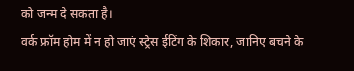को जन्म दे सकता है।
वर्क फ्रॉम होम में न हो जाएं स्ट्रेस ईटिंग के शिकार, जानिए बचने के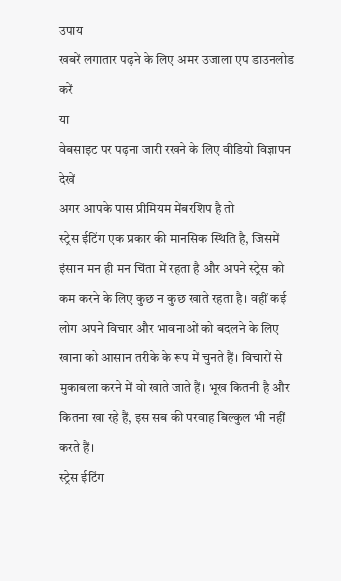उपाय
खबरें लगातार पढ़ने के लिए अमर उजाला एप डाउनलोड करें
या
वेबसाइट पर पढ़ना जारी रखने के लिए वीडियो विज्ञापन देखें
अगर आपके पास प्रीमियम मेंबरशिप है तो
स्ट्रेस ईटिंग एक प्रकार की मानसिक स्थिति है, जिसमें इंसान मन ही मन चिंता में रहता है और अपने स्ट्रेस को कम करने के लिए कुछ न कुछ खाते रहता है। वहीं कई लोग अपने विचार और भावनाओं को बदलने के लिए खाना को आसान तरीके के रूप में चुनते हैं। विचारों से मुकाबला करने में वो खाते जाते हैं। भूख कितनी है और कितना खा रहे हैं, इस सब की परवाह बिल्कुल भी नहीं करते हैं।
स्ट्रेस ईटिंग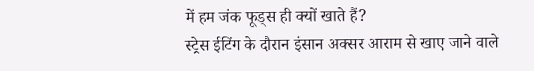में हम जंक फूड्स ही क्यों खाते हैं?
स्ट्रेस ईटिंग के दौरान इंसान अक्सर आराम से खाए जाने वाले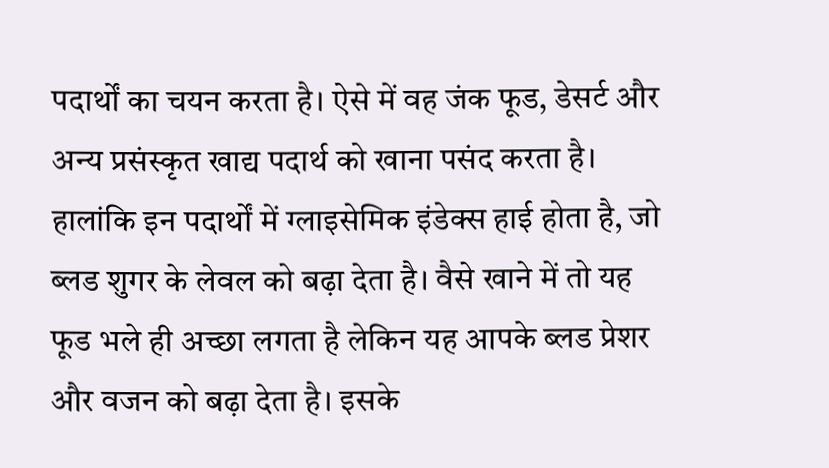पदार्थों का चयन करता है। ऐसे में वह जंक फूड, डेसर्ट और अन्य प्रसंस्कृत खाद्य पदार्थ को खाना पसंद करता है। हालांकि इन पदार्थों में ग्लाइसेमिक इंडेक्स हाई होता है, जो ब्लड शुगर के लेवल को बढ़ा देता है। वैसे खाने में तो यह फूड भले ही अच्छा लगता है लेकिन यह आपके ब्लड प्रेशर और वजन को बढ़ा देता है। इसके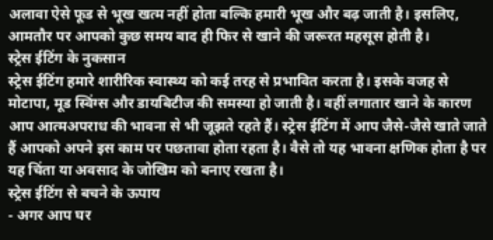अलावा ऐसे फूड से भूख खत्म नहीं होता बल्कि हमारी भूख और बढ़ जाती है। इसलिए, आमतौर पर आपको कुछ समय बाद ही फिर से खाने की जरूरत महसूस होती है।
स्ट्रेस ईटिंग के नुकसान
स्ट्रेस ईटिंग हमारे शारीरिक स्वास्थ्य को कई तरह से प्रभावित करता है। इसके वजह से मोटापा, मूड स्विंग्स और डायबिटीज की समस्या हो जाती है। वहीं लगातार खाने के कारण आप आत्मअपराध की भावना से भी जूझते रहते हैं। स्ट्रेस ईटिंग में आप जैसे-जैसे खाते जाते हैं आपको अपने इस काम पर पछतावा होता रहता है। वैसे तो यह भावना क्षणिक होता है पर यह चिंता या अवसाद के जोखिम को बनाए रखता है।
स्ट्रेस ईटिंग से बचने के ऊपाय
- अगर आप घर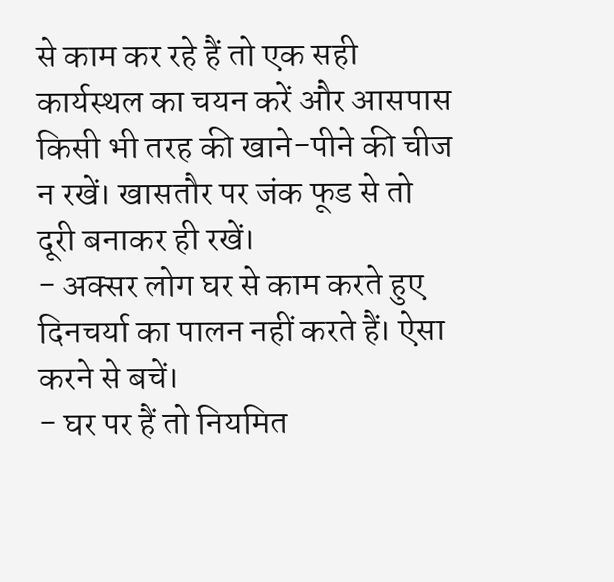से काम कर रहे हैं तो एक सही कार्यस्थल का चयन करें और आसपास किसी भी तरह की खाने-पीने की चीज न रखें। खासतौर पर जंक फूड से तो दूरी बनाकर ही रखें।
- अक्सर लोग घर से काम करते हुए दिनचर्या का पालन नहीं करते हैं। ऐसा करने से बचें।
- घर पर हैं तो नियमित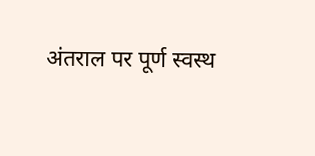अंतराल पर पूर्ण स्वस्थ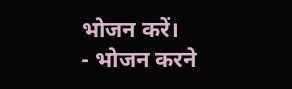भोजन करें।
- भोजन करने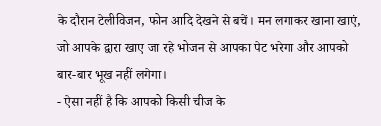के दौरान टेलीविजन, फोन आदि देखने से बचें। मन लगाकर खाना खाएं, जो आपके द्वारा खाए जा रहे भोजन से आपका पेट भरेगा और आपको बार-बार भूख नहीं लगेगा।
- ऐसा नहीं है कि आपको किसी चीज के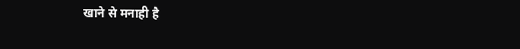खाने से मनाही है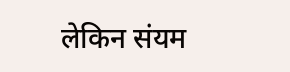लेकिन संयम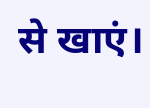से खाएं।